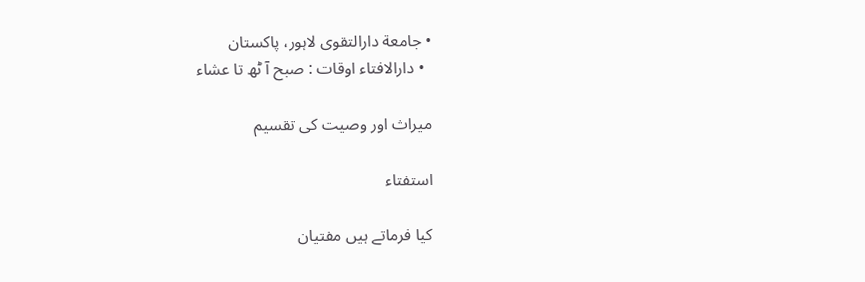• جامعة دارالتقوی لاہور، پاکستان
  • دارالافتاء اوقات : صبح آ ٹھ تا عشاء

میراث اور وصیت کی تقسیم

استفتاء

کیا فرماتے ہیں مفتیان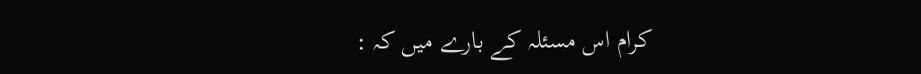کرام اس مسئلہ کے بارے میں کہ :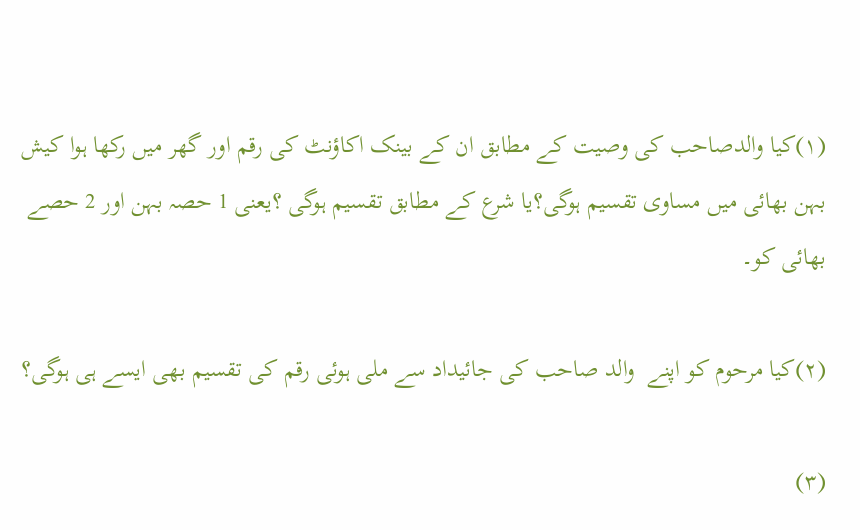(۱)کیا والدصاحب کی وصیت کے مطابق ان کے بینک اکاؤنٹ کی رقم اور گھر میں رکھا ہوا کیش بہن بھائی میں مساوی تقسیم ہوگی؟یا شرع کے مطابق تقسیم ہوگی ؟یعنی 1 حصہ بہن اور 2 حصے بھائی کو۔

(۲)کیا مرحوم کو اپنے  والد صاحب کی جائیداد سے ملی ہوئی رقم کی تقسیم بھی ایسے ہی ہوگی؟

(۳)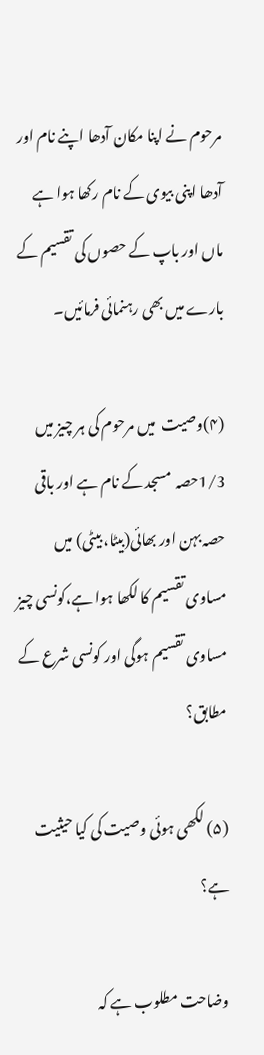مرحوم نے اپنا مکان آدھا اپنے نام اور آدھا اپنی بیوی کے نام رکھا ہوا ہے  ماں اور باپ کے حصوں کی تقسیم کے بارے میں بھی رہنمائی فرمائیں۔

(۴)وصیت  میں مرحوم کی ہر چیز میں 1/3حصہ  مسجد کے نام ہے اور باقی حصہ بہن اور بھائی(بیٹا، بیٹی) میں مساوی تقسیم کا لکھا ہوا ہے،کونسی چیز مساوی تقسیم ہوگی اور کونسی شرع کے مطابق؟

(۵) لکھی ہوئی وصیت کی کیا حیثیت ہے؟

وضاحت مطلوب ہے کہ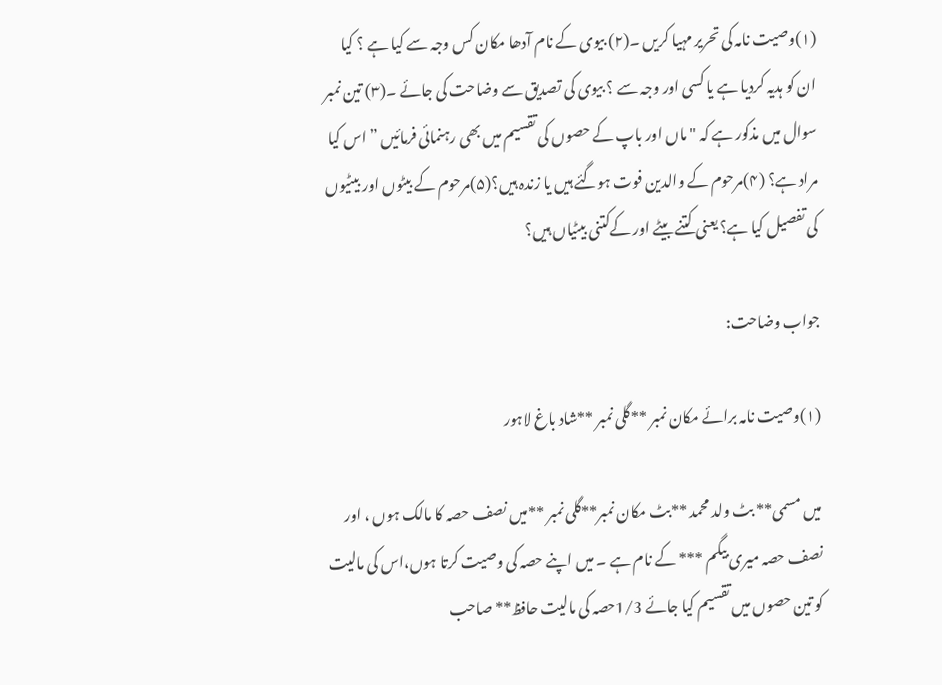(۱)وصیت نامہ کی تحریر مہیا کریں ۔(۲) بیوی کے نام آدھا مکان کس وجہ سے کیا ہے ؟ کیا ان کو ہدیہ کردیا ہے یا کسی اور وجہ سے ؟ بیوی کی تصدیق سے وضاحت کی جائے ۔(۳) تین نمبر سوال میں مذکور ہے کہ "ماں اور باپ کے حصوں کی تقسیم میں بھی رہنمائی فرمائیں ” اس کیا مراد ہے؟ (۴)مرحوم کے والدین فوت ہوگئے ہیں یا زندہ ہیں؟(۵)مرحوم کے بیٹوں اور بیٹیوں کی تفصیل کیا ہے؟ یعنی کتنے بیٹے اور کےکتنی بیٹیاں ہیں؟

جواب وضاحت:

(۱)وصیت نامہ برائے مکان نمبر **گلی نمبر **شاد باغ لاہور

میں مسمی** بٹ ولد محمد **بٹ مکان نمبر**گلی نمبر **میں نصف حصہ کا مالک ہوں ، اور نصف حصہ میری بیگم *** کے نام ہے ۔ میں اپنے حصہ کی وصیت کرتا ہوں،اس کی مالیت کو تین حصوں میں تقسیم کیا جائے 1/3حصہ کی مالیت حافظ** صاحب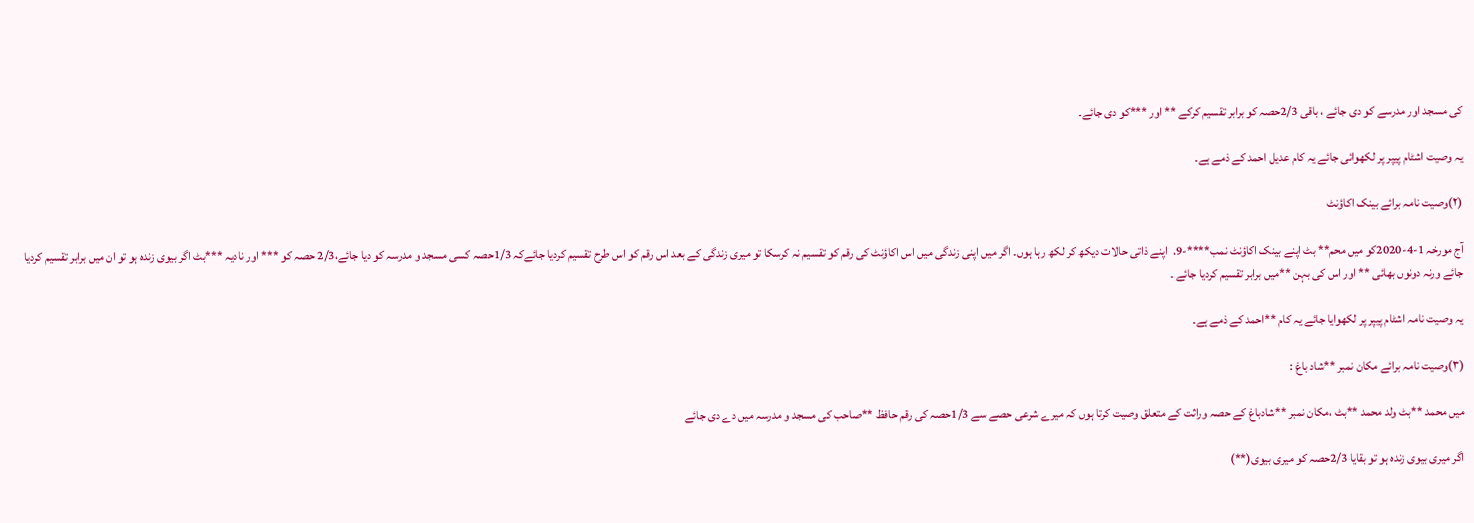کی مسجد اور مدرسے کو دی جائے ، باقی 2/3حصہ کو برابر تقسیم کرکے ** اور ***کو دی جائے۔

یہ وصیت اشٹام پیپر پر لکھوائی جائے یہ کام عدیل احمد کے ذمے ہے۔

(۲)وصیت نامہ برائے بینک اکاؤنٹ

آج مورخہ 1-4-2020کو میں محم** بٹ اپنے بینک اکاؤنٹ نمب****-9.  اپنے ذاتی حالات دیکھ کر لکھ رہا ہوں۔ اگر میں اپنی زندگی میں اس اکاؤنٹ کی رقم کو تقسیم نہ کرسکا تو میری زندگی کے بعد اس رقم کو اس طرح تقسیم کردیا جائےکہ 1/3حصہ کسی مسجد و مدرسہ کو دیا جائے،2/3 حصہ کو *** اور نادیہ ***بٹ اگر بیوی زندہ ہو تو ان میں برابر تقسیم کردیا جائے ورنہ دونوں بھائی ** اور اس کی بہن **میں برابر تقسیم کردیا جائے ۔

یہ وصیت نامہ اشٹام پیپر پر لکھوایا جائے یہ کام **احمد کے ذمے ہے۔

(۳)وصیت نامہ برائے مکان نمبر **شاد باغ :

میں محمد **بٹ ولد محمد **بٹ ،مکان نمبر **شادباغ کے حصہ وراثت کے متعلق وصیت کرتا ہوں کہ میرے شرعی حصے سے 1/3حصہ کی رقم حافظ **صاحب کی مسجد و مدرسہ میں دے دی جائے

اگر میری بیوی زندہ ہو تو بقایا 2/3حصہ کو میری بیوی(**)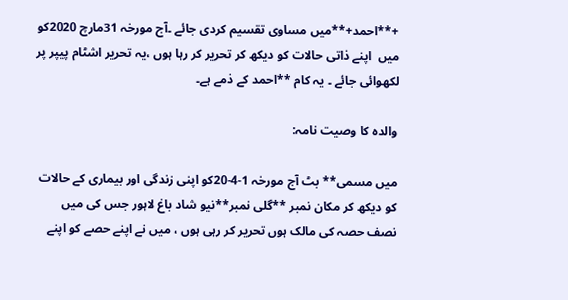+**احمد+**میں مساوی تقسیم کردی جائے ۔آج مورخہ 31مارچ 2020کو میں  اپنے ذاتی حالات کو دیکھ کر تحریر کر رہا ہوں ،یہ تحریر اشٹام پیپر پر لکھوائی جائے ۔ یہ کام **احمد کے ذمے ہے۔

والدہ کا وصیت نامہ:

میں مسمی** بٹ آج مورخہ 1-4-20کو اپنی زندگی اور بیماری کے حالات کو دیکھ کر مکان نمبر **گلی نمبر**نیو شاد باغ لاہور جس کی میں نصف حصہ کی مالک ہوں تحریر کر رہی ہوں ، میں نے اپنے حصے کو اپنے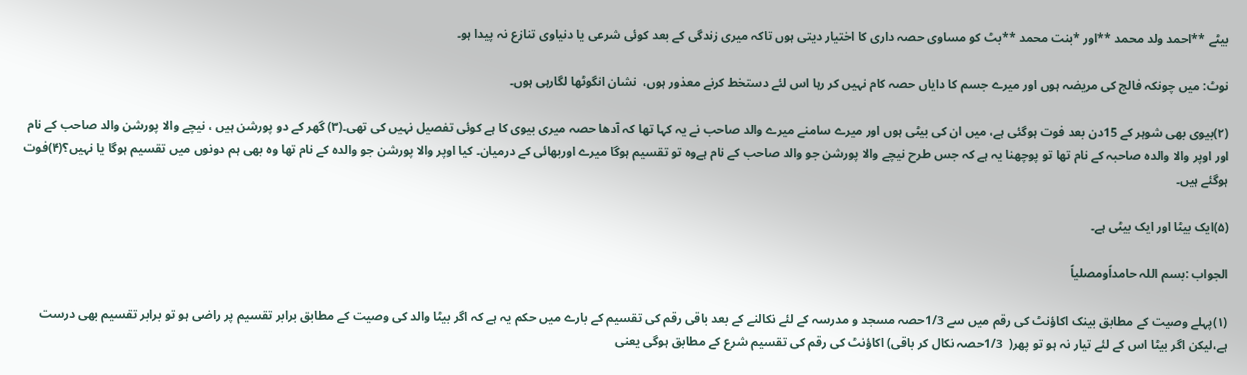بیٹے **احمد ولد محمد **اور *بنت محمد **بٹ کو مساوی حصہ داری کا اختیار دیتی ہوں تاکہ میری زندگی کے بعد کوئی شرعی یا دنیاوی تنازع نہ پیدا ہو۔

نوٹ: میں چونکہ فالج کی مریضہ ہوں اور میرے جسم کا دایاں حصہ کام نہیں کر رہا اس لئے دستخط کرنے معذور ہوں،  نشان انگوٹھا لگارہی ہوں۔

(۲)بیوی بھی شوہر کے 15دن بعد فوت ہوگئی ہے، میں ان کی بیٹی ہوں اور میرے سامنے میرے والد صاحب نے یہ کہا تھا کہ آدھا حصہ میری بیوی کا ہے کوئی تفصیل نہیں کی تھی۔(۳) گھر کے دو پورشن ہیں ، نیچے والا پورشن والد صاحب کے نام اور اوپر والا والدہ صاحبہ کے نام تھا تو پوچھنا یہ ہے کہ جس طرح نیچے والا پورشن جو والد صاحب کے نام ہےوہ تو تقسیم ہوگا میرے اوربھائی کے درمیان۔ کیا اوپر والا پورشن جو والدہ کے نام تھا وہ بھی ہم دونوں میں تقسیم ہوگا یا نہیں؟(۴)فوت ہوگئے ہیں۔

(۵)ایک بیٹا اور ایک بیٹی ہے۔

الجواب :بسم اللہ حامداًومصلیاً

(۱)پہلے وصیت کے مطابق بینک اکاؤنٹ کی رقم میں سے 1/3حصہ مسجد و مدرسہ کے لئے نکالنے کے بعد باقی رقم کی تقسیم کے بارے میں حکم یہ ہے کہ اگر بیٹا والد کی وصیت کے مطابق برابر تقسیم پر راضی ہو تو برابر تقسیم بھی درست ہے،لیکن اگر بیٹا اس کے لئے تیار نہ ہو تو پھر(  1/3حصہ نکال کر باقی) اکاؤنٹ کی رقم کی تقسیم شرع کے مطابق ہوگی یعنی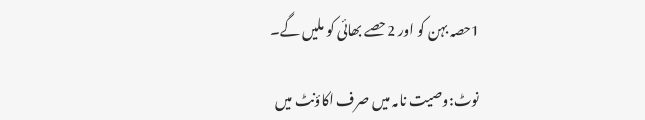1حصہ بہن کو اور 2حصے بھائی کو ملیں گے۔

نوٹ:وصیت نامہ میں صرف اکاؤنٹ میں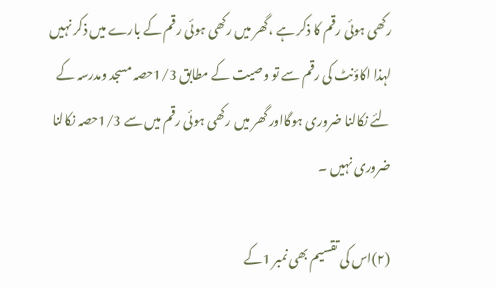رکھی ہوئی رقم کا ذکر ہے ،گھر میں رکھی ہوئی رقم کے بارے میں ذکر نہیں لہذا اکاؤنٹ کی رقم سے تو وصیت کے مطابق 1/3حصہ مسجد ومدرسہ کے لئے نکالنا ضروری ہوگااور گھر میں رکھی ہوئی رقم میں سے 1/3حصہ نکالنا ضروری نہیں ۔

(۲)اس کی تقسیم بھی نمبر 1کے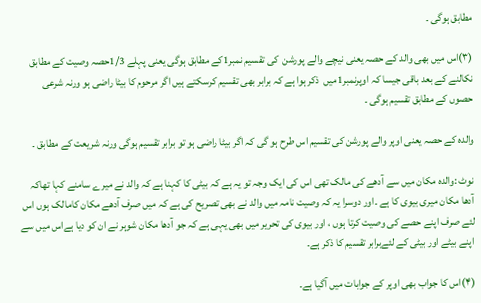مطابق ہوگی ۔

(۳)اس میں بھی والد کے حصہ یعنی نیچے والے پورشن  کی تقسیم نمبر1کے مطابق ہوگی یعنی پہلے 1/3حصہ وصیت کے مطابق نکالنے کے بعد باقی جیسا کہ اوپرنمبر1میں  ذکر ہوا ہے کہ برابر بھی تقسیم کرسکتے ہیں اگر مرحوم کا بیٹا راضی ہو ورنہ شرعی حصوں کے مطابق تقسیم ہوگی ۔

والدہ کے حصہ یعنی اوپر والے پورشن کی تقسیم اس طرح ہو گی کہ اگر بیٹا راضی ہو تو برابر تقسیم ہوگی ورنہ شریعت کے مطابق ۔

نوٹ :والدہ مکان میں سے آدھے کی مالک تھی اس کی ایک وجہ تو یہ ہے کہ بیٹی کا کہنا ہے کہ والد نے میرے سامنے کہا تھاکہ آدھا مکان میری بیوی کا ہے ۔اور دوسرا یہ کہ وصیت نامہ میں والد نے بھی تصریح کی ہے کہ میں صرف آدھے مکان کامالک ہوں اس لئے صرف اپنے حصے کی وصیت کرتا ہوں ، اور بیوی کی تحریر میں بھی یہی ہے کہ جو آدھا مکان شوہر نے ان کو دیا ہےاس میں سے اپنے بیٹے اور بیٹی کے لئےبرابر تقسیم کا ذکر ہے۔

(۴)اس کا جواب بھی اوپر کے جوابات میں آگیا ہے۔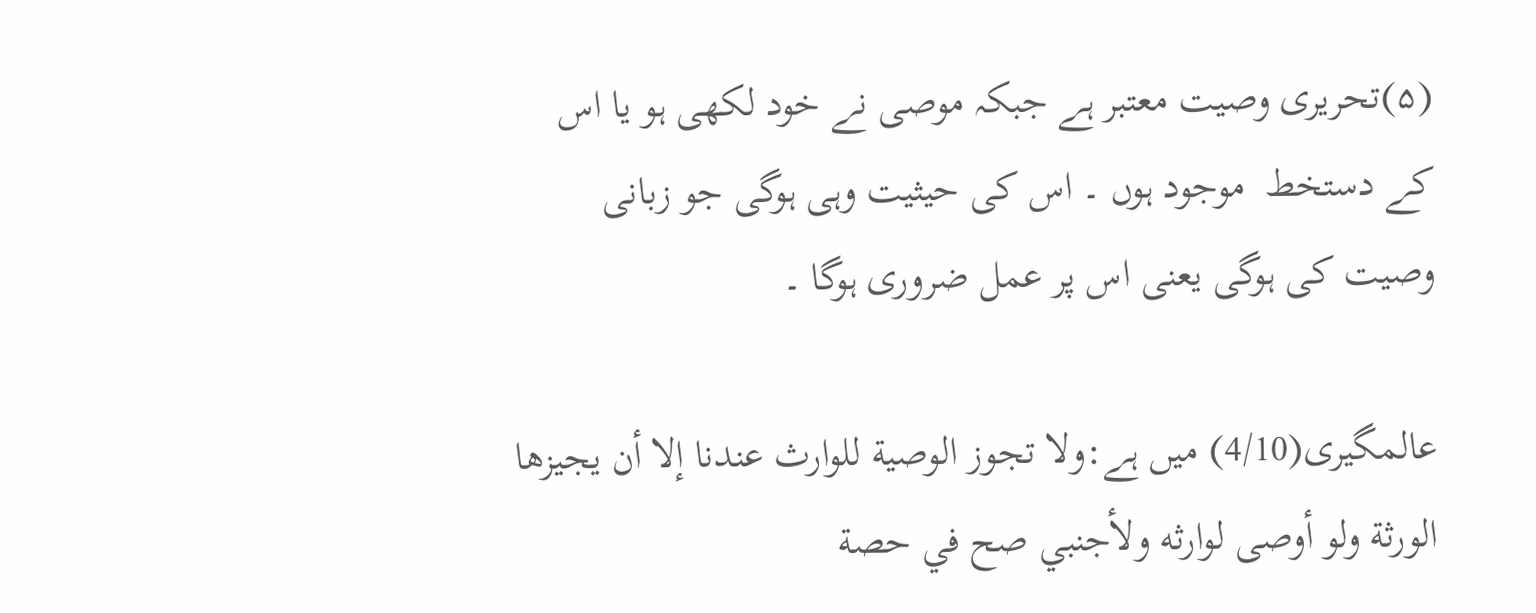(۵)تحریری وصیت معتبر ہے جبکہ موصی نے خود لکھی ہو یا اس کے دستخط  موجود ہوں ۔ اس کی حیثیت وہی ہوگی جو زبانی وصیت کی ہوگی یعنی اس پر عمل ضروری ہوگا ۔

عالمگیری(4/10) میں ہے:ولا تجوز الوصية للوارث عندنا إلا أن يجيزها الورثة ولو أوصى لوارثه ولأجنبي صح في حصة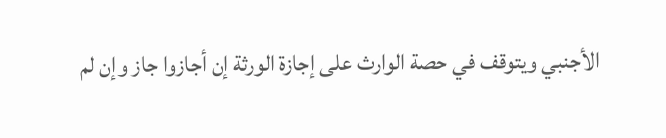الأجنبي ويتوقف في حصة الوارث على إجازة الورثة إن أجازوا جاز وإن لم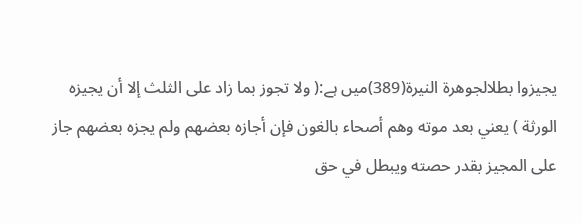يجيزوا بطلالجوھرۃ النیرۃ(389)میں ہے:( ولا تجوز بما زاد على الثلث إلا أن يجيزه الورثة ) يعني بعد موته وهم أصحاء بالغون فإن أجازه بعضهم ولم يجزه بعضهم جاز على المجيز بقدر حصته ويبطل في حق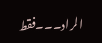الراد۔۔۔فقط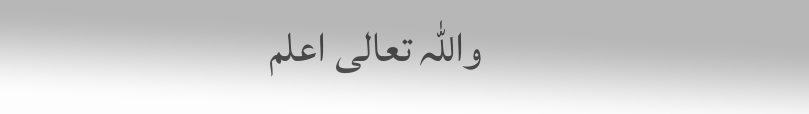واللہ تعالی اعلم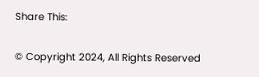Share This:

© Copyright 2024, All Rights Reserved